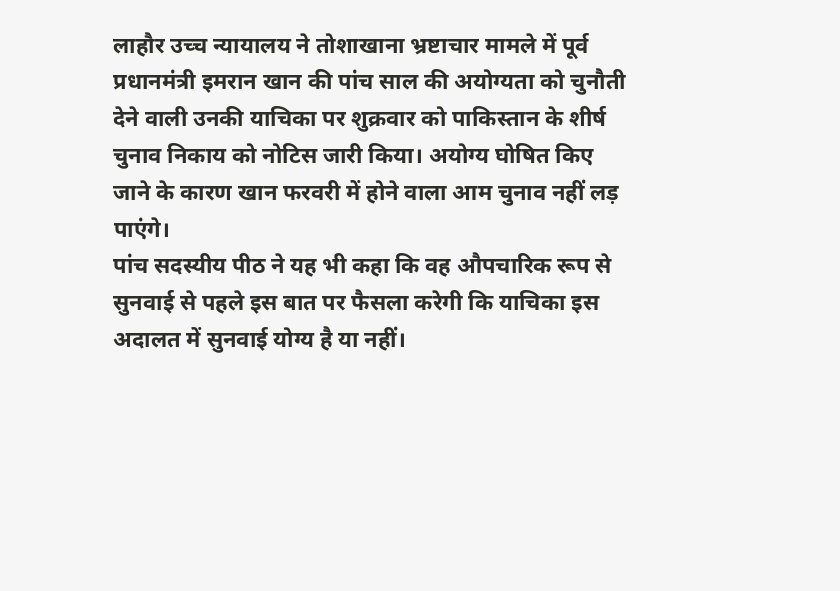लाहौर उच्च न्यायालय ने तोशाखाना भ्रष्टाचार मामले में पूर्व प्रधानमंत्री इमरान खान की पांच साल की अयोग्यता को चुनौती देने वाली उनकी याचिका पर शुक्रवार को पाकिस्तान के शीर्ष चुनाव निकाय को नोटिस जारी किया। अयोग्य घोषित किए जाने के कारण खान फरवरी में होने वाला आम चुनाव नहीं लड़ पाएंगे।
पांच सदस्यीय पीठ ने यह भी कहा कि वह औपचारिक रूप से सुनवाई से पहले इस बात पर फैसला करेगी कि याचिका इस अदालत में सुनवाई योग्य है या नहीं।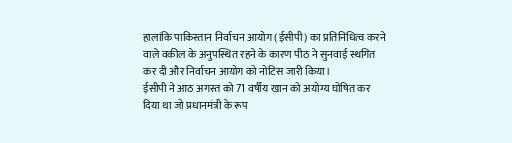हालांकि पाकिस्तान निर्वाचन आयोग (ईसीपी) का प्रतिनिधित्व करने वाले वकील के अनुपस्थित रहने के कारण पीठ ने सुनवाई स्थगित कर दी और निर्वाचन आयोग को नोटिस जारी किया।
ईसीपी ने आठ अगस्त को 71 वर्षीय खान को अयोग्य घोषित कर दिया था जो प्रधानमंत्री के रूप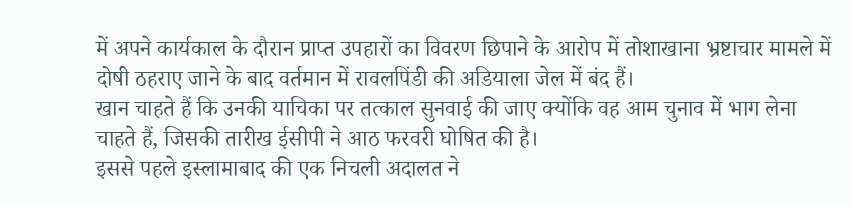में अपने कार्यकाल के दौरान प्राप्त उपहारों का विवरण छिपाने के आरोप में तोशाखाना भ्रष्टाचार मामले में दोषी ठहराए जाने के बाद वर्तमान में रावलपिंडी की अडियाला जेल में बंद हैं।
खान चाहते हैं कि उनकी याचिका पर तत्काल सुनवाई की जाए क्योंकि वह आम चुनाव में भाग लेना चाहते हैं, जिसकी तारीख ईसीपी ने आठ फरवरी घोषित की है।
इससे पहले इस्लामाबाद की एक निचली अदालत ने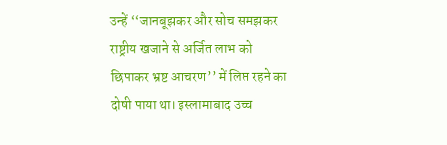उन्हें ‘‘जानबूझकर और सोच समझकर राष्ट्रीय खजाने से अर्जित लाभ को छिपाकर भ्रष्ट आचरण’’ में लिप्त रहने का दोषी पाया था। इस्लामाबाद उच्च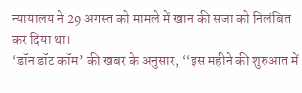न्यायालय ने 29 अगस्त को मामले में खान की सजा को निलंबित कर दिया था।
‘डॉन डॉट कॉम’ की खबर के अनुसार, ‘‘इस महीने की शुरुआत में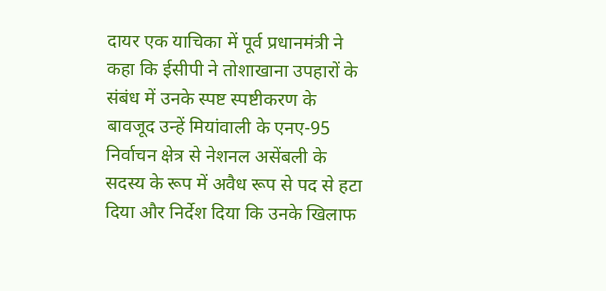दायर एक याचिका में पूर्व प्रधानमंत्री ने कहा कि ईसीपी ने तोशाखाना उपहारों के संबंध में उनके स्पष्ट स्पष्टीकरण के बावजूद उन्हें मियांवाली के एनए-95 निर्वाचन क्षेत्र से नेशनल असेंबली के सदस्य के रूप में अवैध रूप से पद से हटा दिया और निर्देश दिया कि उनके खिलाफ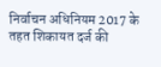निर्वाचन अधिनियम 2017 के तहत शिकायत दर्ज की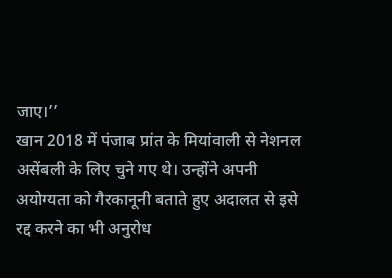जाए।’’
खान 2018 में पंजाब प्रांत के मियांवाली से नेशनल असेंबली के लिए चुने गए थे। उन्होंने अपनी अयोग्यता को गैरकानूनी बताते हुए अदालत से इसे रद्द करने का भी अनुरोध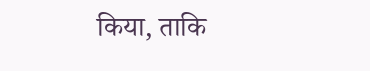किया, ताकि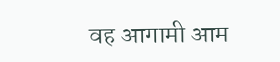वह आगामी आम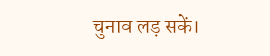चुनाव लड़ सकें।